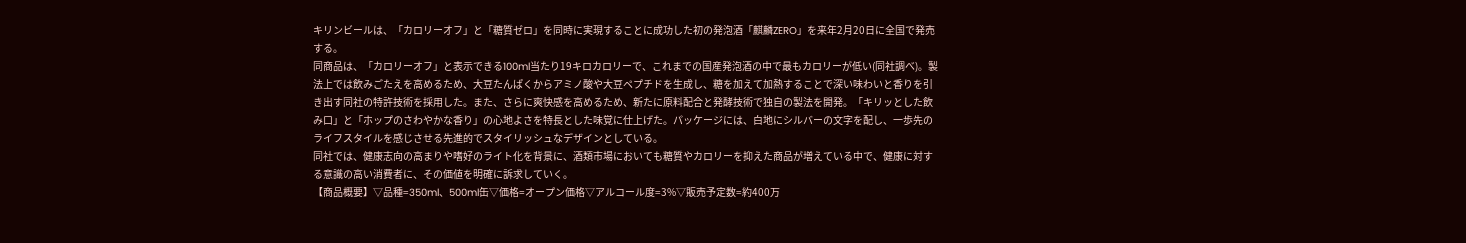キリンビールは、「カロリーオフ」と「糖質ゼロ」を同時に実現することに成功した初の発泡酒「麒麟ZERO」を来年2月20日に全国で発売する。
同商品は、「カロリーオフ」と表示できる100ml当たり19キロカロリーで、これまでの国産発泡酒の中で最もカロリーが低い(同社調べ)。製法上では飲みごたえを高めるため、大豆たんぱくからアミノ酸や大豆ペプチドを生成し、糖を加えて加熱することで深い味わいと香りを引き出す同社の特許技術を採用した。また、さらに爽快感を高めるため、新たに原料配合と発酵技術で独自の製法を開発。「キリッとした飲み口」と「ホップのさわやかな香り」の心地よさを特長とした味覚に仕上げた。パッケージには、白地にシルバーの文字を配し、一歩先のライフスタイルを感じさせる先進的でスタイリッシュなデザインとしている。
同社では、健康志向の高まりや嗜好のライト化を背景に、酒類市場においても糖質やカロリーを抑えた商品が増えている中で、健康に対する意識の高い消費者に、その価値を明確に訴求していく。
【商品概要】▽品種=350ml、500ml缶▽価格=オープン価格▽アルコール度=3%▽販売予定数=約400万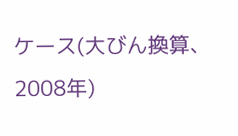ケース(大びん換算、2008年)